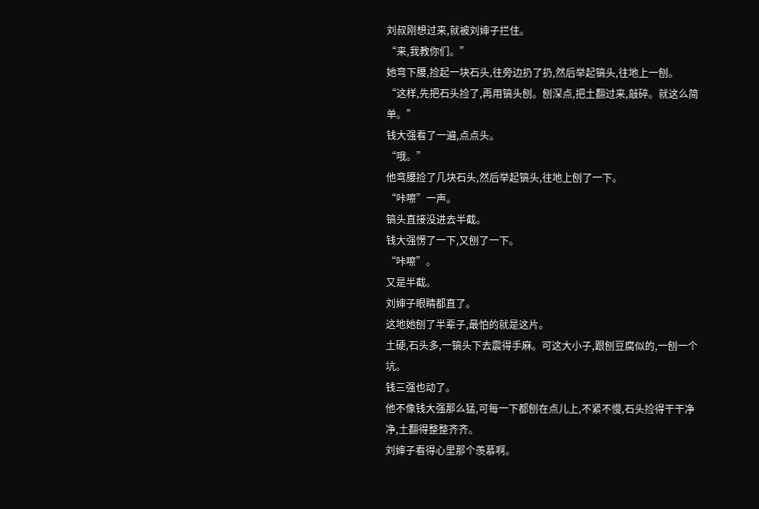刘叔刚想过来,就被刘婶子拦住。
“来,我教你们。”
她弯下腰,捡起一块石头,往旁边扔了扔,然后举起镐头,往地上一刨。
“这样,先把石头捡了,再用镐头刨。刨深点,把土翻过来,敲碎。就这么简单。”
钱大强看了一遍,点点头。
“哦。”
他弯腰捡了几块石头,然后举起镐头,往地上刨了一下。
“咔嚓”一声。
镐头直接没进去半截。
钱大强愣了一下,又刨了一下。
“咔嚓”。
又是半截。
刘婶子眼睛都直了。
这地她刨了半辈子,最怕的就是这片。
土硬,石头多,一镐头下去震得手麻。可这大小子,跟刨豆腐似的,一刨一个坑。
钱三强也动了。
他不像钱大强那么猛,可每一下都刨在点儿上,不紧不慢,石头捡得干干净净,土翻得整整齐齐。
刘婶子看得心里那个羡慕啊。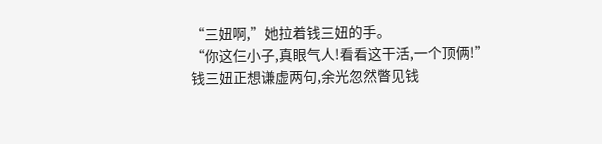“三妞啊,”她拉着钱三妞的手。
“你这仨小子,真眼气人!看看这干活,一个顶俩!”
钱三妞正想谦虚两句,余光忽然瞥见钱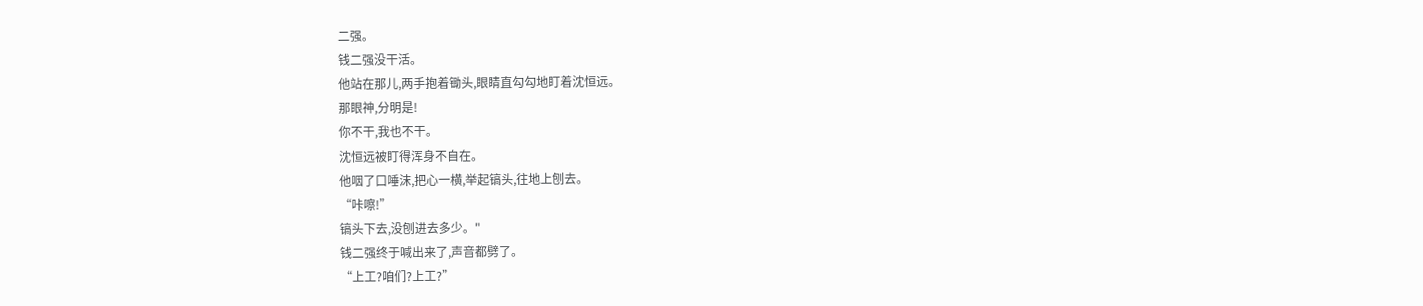二强。
钱二强没干活。
他站在那儿,两手抱着锄头,眼睛直勾勾地盯着沈恒远。
那眼神,分明是!
你不干,我也不干。
沈恒远被盯得浑身不自在。
他咽了口唾沫,把心一横,举起镐头,往地上刨去。
“咔嚓!”
镐头下去,没刨进去多少。"
钱二强终于喊出来了,声音都劈了。
“上工?咱们?上工?”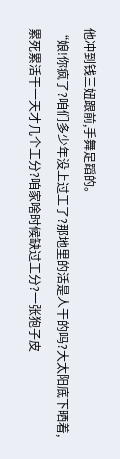他冲到钱三妞跟前,手舞足蹈的。
“娘!你疯了?咱们多少年没上过工了?那地里的活是人干的吗?大太阳底下晒着,累死累活干一天才几个工分?咱家啥时候缺过工分?一张狍子皮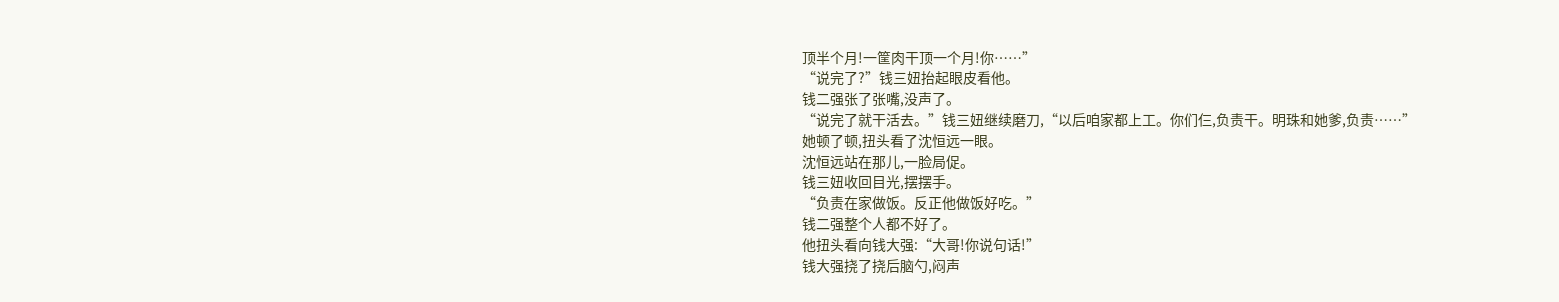顶半个月!一筐肉干顶一个月!你……”
“说完了?”钱三妞抬起眼皮看他。
钱二强张了张嘴,没声了。
“说完了就干活去。”钱三妞继续磨刀,“以后咱家都上工。你们仨,负责干。明珠和她爹,负责……”
她顿了顿,扭头看了沈恒远一眼。
沈恒远站在那儿,一脸局促。
钱三妞收回目光,摆摆手。
“负责在家做饭。反正他做饭好吃。”
钱二强整个人都不好了。
他扭头看向钱大强:“大哥!你说句话!”
钱大强挠了挠后脑勺,闷声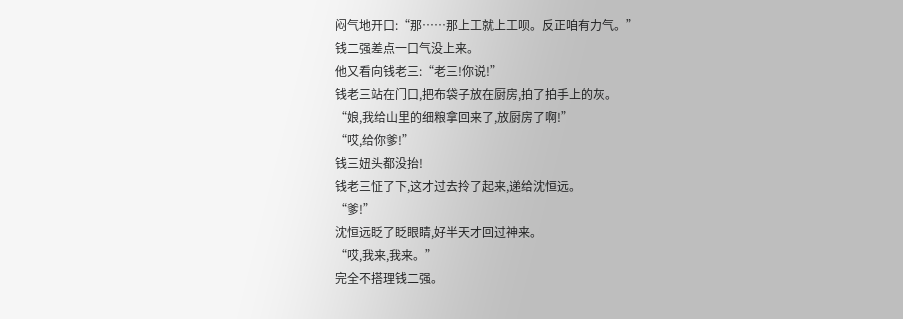闷气地开口:“那……那上工就上工呗。反正咱有力气。”
钱二强差点一口气没上来。
他又看向钱老三:“老三!你说!”
钱老三站在门口,把布袋子放在厨房,拍了拍手上的灰。
“娘,我给山里的细粮拿回来了,放厨房了啊!”
“哎,给你爹!”
钱三妞头都没抬!
钱老三怔了下,这才过去拎了起来,递给沈恒远。
“爹!”
沈恒远眨了眨眼睛,好半天才回过神来。
“哎,我来,我来。”
完全不搭理钱二强。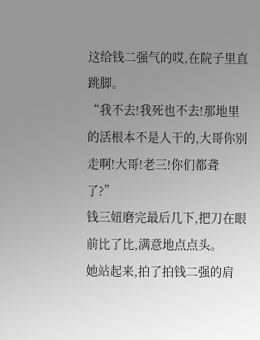这给钱二强气的哎,在院子里直跳脚。
“我不去!我死也不去!那地里的活根本不是人干的,大哥你别走啊!大哥!老三!你们都聋了?”
钱三妞磨完最后几下,把刀在眼前比了比,满意地点点头。
她站起来,拍了拍钱二强的肩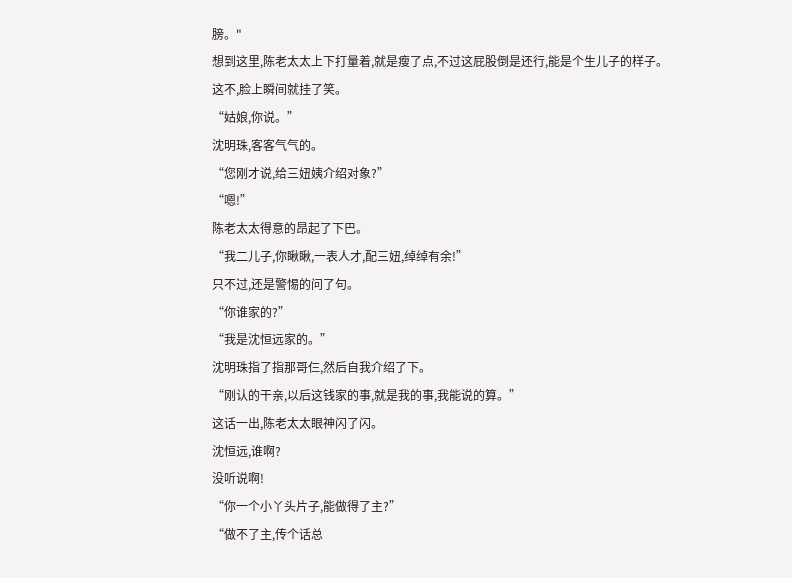膀。"
想到这里,陈老太太上下打量着,就是瘦了点,不过这屁股倒是还行,能是个生儿子的样子。
这不,脸上瞬间就挂了笑。
“姑娘,你说。”
沈明珠,客客气气的。
“您刚才说,给三妞姨介绍对象?”
“嗯!”
陈老太太得意的昂起了下巴。
“我二儿子,你瞅瞅,一表人才,配三妞,绰绰有余!”
只不过,还是警惕的问了句。
“你谁家的?”
“我是沈恒远家的。”
沈明珠指了指那哥仨,然后自我介绍了下。
“刚认的干亲,以后这钱家的事,就是我的事,我能说的算。”
这话一出,陈老太太眼神闪了闪。
沈恒远,谁啊?
没听说啊!
“你一个小丫头片子,能做得了主?”
“做不了主,传个话总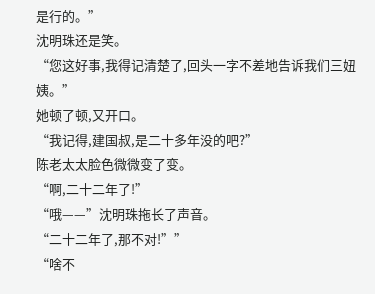是行的。”
沈明珠还是笑。
“您这好事,我得记清楚了,回头一字不差地告诉我们三妞姨。”
她顿了顿,又开口。
“我记得,建国叔,是二十多年没的吧?”
陈老太太脸色微微变了变。
“啊,二十二年了!”
“哦——”沈明珠拖长了声音。
“二十二年了,那不对!””
“啥不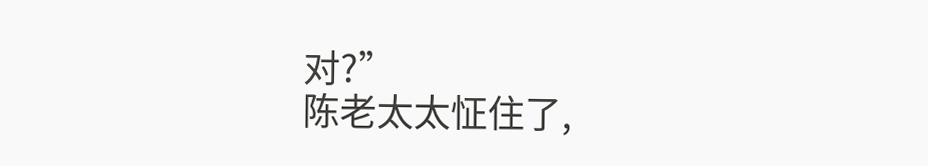对?”
陈老太太怔住了,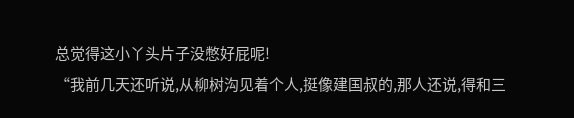总觉得这小丫头片子没憋好屁呢!
“我前几天还听说,从柳树沟见着个人,挺像建国叔的,那人还说,得和三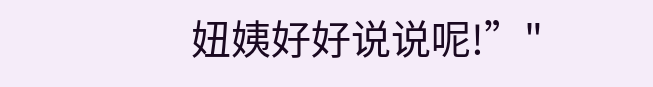妞姨好好说说呢!”"